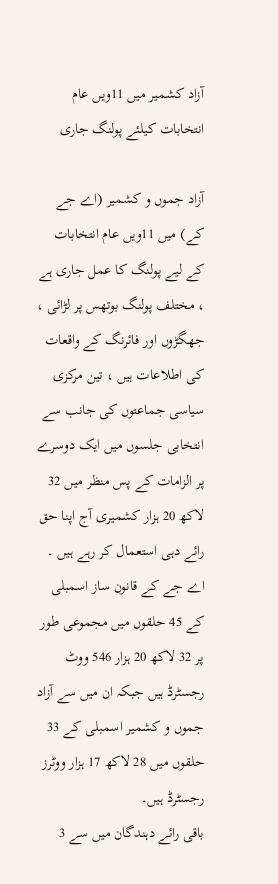آزاد کشمیر میں 11ویں عام انتخابات کیلئے پولنگ جاری

آزاد جموں و کشمیر (اے جے کے) میں 11ویں عام انتخابات کے لیے پولنگ کا عمل جاری ہے ، مختلف پولنگ بوتھس پر لڑائی ، جھگڑوں اور فائرنگ کے واقعات کی اطلاعات ہیں ، تین مرکزی سیاسی جماعتوں کی جانب سے انتخابی جلسوں میں ایک دوسرے پر الزامات کے پس منظر میں 32 لاکھ 20 ہزار کشمیری آج اپنا حق رائے دہی استعمال کر رہے ہیں ۔ اے جے کے قانون ساز اسمبلی کے 45 حلقوں میں مجموعی طور پر 32 لاکھ 20 ہزار 546 ووٹ رجسٹرڈ ہیں جبکہ ان میں سے آزاد جموں و کشمیر اسمبلی کے 33 حلقوں میں 28 لاکھ 17 ہزار ووٹرز رجسٹرڈ ہیں۔
باقی رائے دہندگان میں سے 3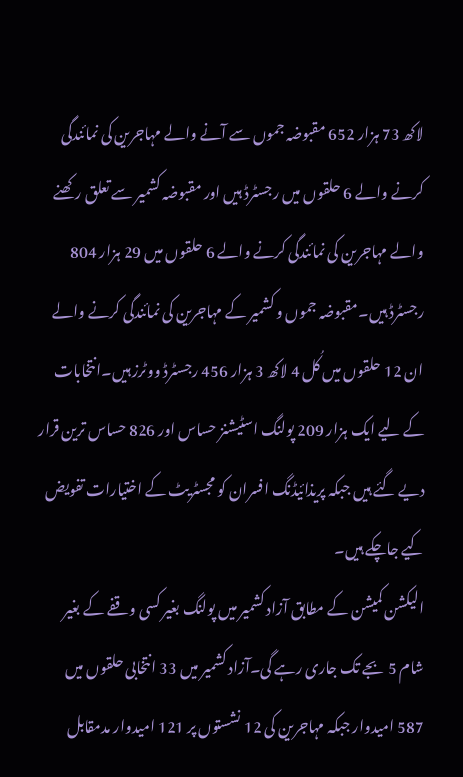لاکھ 73 ہزار 652 مقبوضہ جموں سے آنے والے مہاجرین کی نمائندگی کرنے والے 6 حلقوں میں رجسٹرڈ ہیں اور مقبوضہ کشمیر سے تعلق رکھنے والے مہاجرین کی نمائندگی کرنے والے 6 حلقوں میں 29 ہزار 804 رجسٹرڈ ہیں۔مقبوضہ جموں و کشمیر کے مہاجرین کی نمائندگی کرنے والے ان 12 حلقوں میں کُل 4 لاکھ 3 ہزار 456 رجسٹرڈ ووٹرز ہیں۔انتخابات کے لیے ایک ہزار 209 پولنگ اسٹیشنز حساس اور 826 حساس ترین قرار دیے گئے ہیں جبکہ پریذائیڈنگ افسران کو مجسٹریٹ کے اختیارات تفویض کیے جاچکے ہیں۔
الیکشن کمیشن کے مطابق آزاد کشمیر میں پولنگ بغیر کسی وقفے کے بغیر شام 5 بجے تک جاری رہے گی۔آزاد کشمیر میں 33 انتخابی حلقوں میں 587 امیدوار جبکہ مہاجرین کی 12 نشستوں پر 121 امیدوار مدمقابل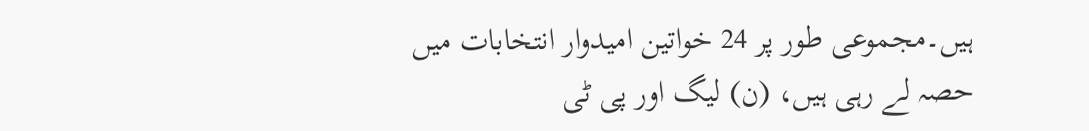ہیں۔مجموعی طور پر 24 خواتین امیدوار انتخابات میں حصہ لے رہی ہیں، (ن) لیگ اور پی ٹی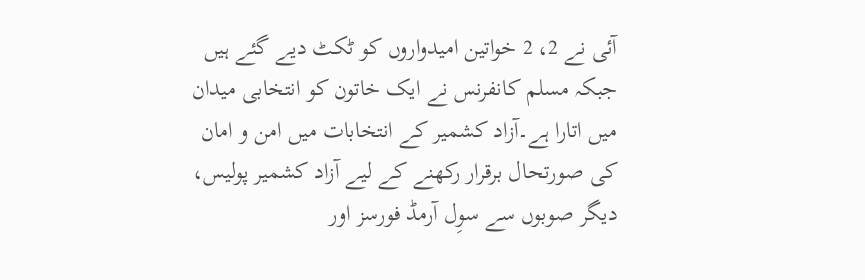آئی نے 2، 2 خواتین امیدواروں کو ٹکٹ دیے گئے ہیں جبکہ مسلم کانفرنس نے ایک خاتون کو انتخابی میدان میں اتارا ہے۔آزاد کشمیر کے انتخابات میں امن و امان کی صورتحال برقرار رکھنے کے لیے آزاد کشمیر پولیس، دیگر صوبوں سے سوِل آرمڈ فورسز اور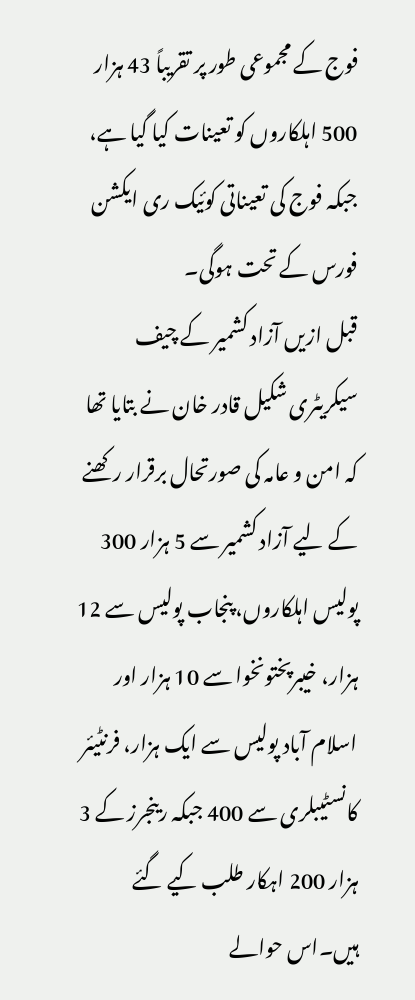فوج کے مجموعی طور پر تقریباً 43 ہزار 500 اہلکاروں کو تعینات کیا گیا ہے، جبکہ فوج کی تعیناتی کوئیک ری ایکشن فورس کے تحت ہوگی۔
قبل ازیں آزاد کشمیر کے چیف سیکریٹری شکیل قادر خان نے بتایا تھا کہ امن و عامہ کی صورتحال برقرار رکھنے کے لیے آزاد کشمیر سے 5 ہزار 300 پولیس اہلکاروں، پنجاب پولیس سے 12 ہزار، خیبرپختونخوا سے 10 ہزار اور اسلام آباد پولیس سے ایک ہزار، فرنٹیئر کانسٹیبلری سے 400 جبکہ رینجرز کے 3 ہزار 200 اہکار طلب کیے گئے ہیں۔اس حوالے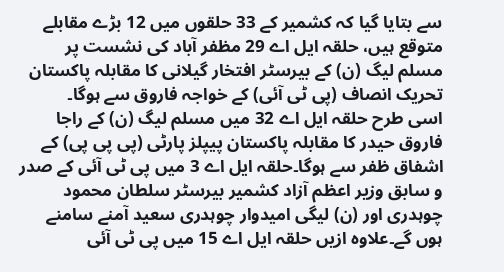سے بتایا گیا کہ کشمیر کے 33 حلقوں میں 12 بڑے مقابلے متوقع ہیں، حلقہ ایل اے 29 مظفر آباد کی نشست پر مسلم لیگ (ن) کے بیرسٹر افتخار گیلانی کا مقابلہ پاکستان تحریک انصاف (پی ٹی آئی) کے خواجہ فاروق سے ہوگا۔
اسی طرح حلقہ ایل اے 32 میں مسلم لیگ (ن) کے راجا فاروق حیدر کا مقابلہ پاکستان پیپلز پارٹی (پی پی پی) کے اشفاق ظفر سے ہوگا۔حلقہ ایل اے 3 میں پی ٹی آئی کے صدر و سابق وزیر اعظم آزاد کشمیر بیرسٹر سلطان محمود چوہدری اور (ن) لیگی امیدوار چوہدری سعید آمنے سامنے ہوں گے۔علاوہ ازیں حلقہ ایل اے 15 میں پی ٹی آئی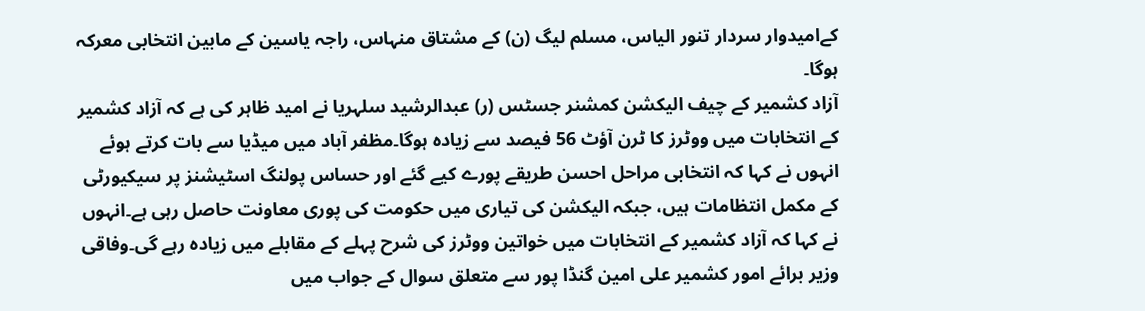کےامیدوار سردار تنور الیاس، مسلم لیگ (ن) کے مشتاق منہاس، راجہ یاسین کے مابین انتخابی معرکہ ہوگا۔
آزاد کشمیر کے چیف الیکشن کمشنر جسٹس (ر) عبدالرشید سلہریا نے امید ظاہر کی ہے کہ آزاد کشمیر کے انتخابات میں ووٹرز کا ٹرن آؤٹ 56 فیصد سے زیادہ ہوگا۔مظفر آباد میں میڈیا سے بات کرتے ہوئے انہوں نے کہا کہ انتخابی مراحل احسن طریقے پورے کیے گئے اور حساس پولنگ اسٹیشنز پر سیکیورٹی کے مکمل انتظامات ہیں، جبکہ الیکشن کی تیاری میں حکومت کی پوری معاونت حاصل رہی ہے۔انہوں نے کہا کہ آزاد کشمیر کے انتخابات میں خواتین ووٹرز کی شرح پہلے کے مقابلے میں زیادہ رہے گی۔وفاقی وزیر برائے امور کشمیر علی امین گنڈا پور سے متعلق سوال کے جواب میں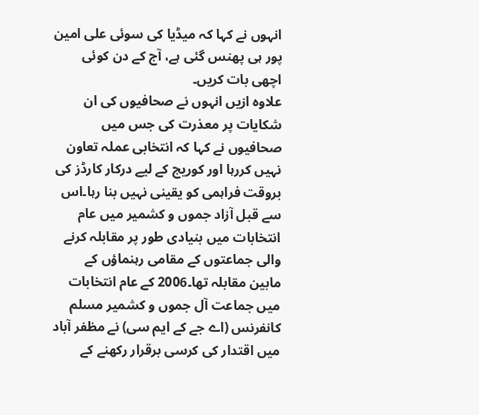انہوں نے کہا کہ میڈیا کی سوئی علی امین پور ہی پھنس گئی ہے، آج کے دن کوئی اچھی بات کریں۔
علاوہ ازیں انہوں نے صحافیوں کی ان شکایات پر معذرت کی جس میں صحافیوں نے کہا کہ انتخابی عملہ تعاون نہیں کررہا اور کوریج کے لیے درکار کارڈز کی بروقت فراہمی کو یقینی نہیں بنا رہا۔اس سے قبل آزاد جموں و کشمیر میں عام انتخابات میں بنیادی طور پر مقابلہ کرنے والی جماعتوں کے مقامی رہنماؤں کے مابین مقابلہ تھا۔2006 کے عام انتخابات میں جماعت آل جموں و کشمیر مسلم کانفرنس (اے جے کے ایم سی) نے مظفر آباد میں اقتدار کی کرسی برقرار رکھنے کے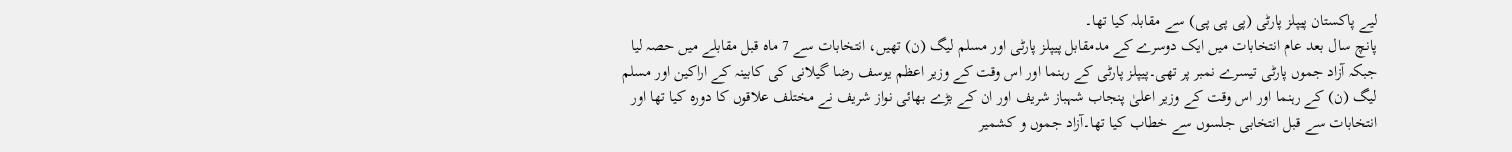لیے پاکستان پیپلز پارٹی (پی پی پی) سے مقابلہ کیا تھا۔
پانچ سال بعد عام انتخابات میں ایک دوسرے کے مدمقابل پیپلز پارٹی اور مسلم لیگ (ن) تھیں، انتخابات سے 7 ماہ قبل مقابلے میں حصہ لیا جبکہ آزاد جموں پارٹی تیسرے نمبر پر تھی۔پیپلز پارٹی کے رہنما اور اس وقت کے وزیر اعظم یوسف رضا گیلانی کی کابینہ کے اراکین اور مسلم لیگ (ن) کے رہنما اور اس وقت کے وزیر اعلیٰ پنجاب شہباز شریف اور ان کے بڑے بھائی نواز شریف نے مختلف علاقوں کا دورہ کیا تھا اور انتخابات سے قبل انتخابی جلسوں سے خطاب کیا تھا۔آزاد جموں و کشمیر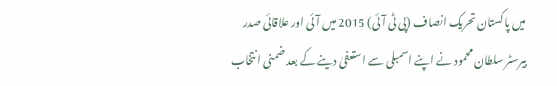میں پاکستان تحریک انصاف (پی ٹی آئی) 2015 میں آئی اور علاقائی صدر بیرسٹر سلطان محمود نے اپنے اسمبلی سے استعفیٰ دینے کے بعد ضمنی انتخاب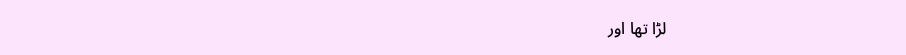لڑا تھا اور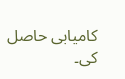کامیابی حاصل کی۔